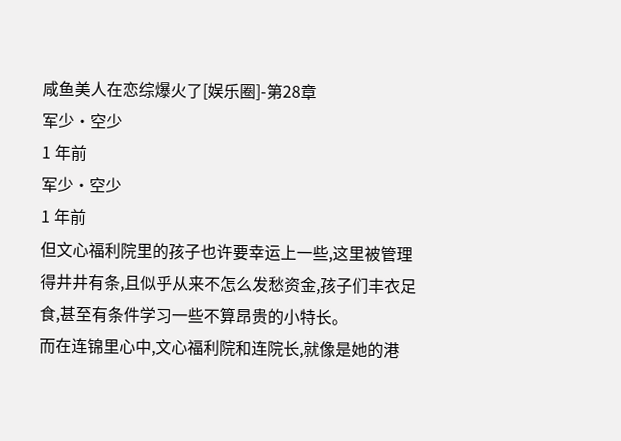咸鱼美人在恋综爆火了[娱乐圈]-第28章
军少•空少
1 年前
军少•空少
1 年前
但文心福利院里的孩子也许要幸运上一些,这里被管理得井井有条,且似乎从来不怎么发愁资金,孩子们丰衣足食,甚至有条件学习一些不算昂贵的小特长。
而在连锦里心中,文心福利院和连院长,就像是她的港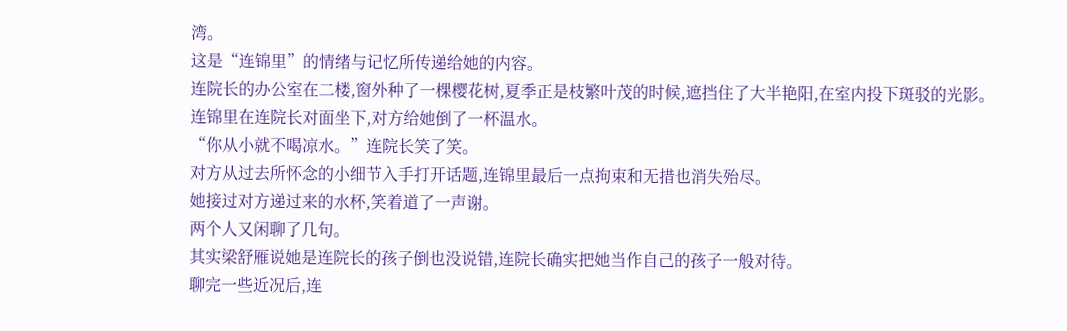湾。
这是“连锦里”的情绪与记忆所传递给她的内容。
连院长的办公室在二楼,窗外种了一棵樱花树,夏季正是枝繁叶茂的时候,遮挡住了大半艳阳,在室内投下斑驳的光影。
连锦里在连院长对面坐下,对方给她倒了一杯温水。
“你从小就不喝凉水。”连院长笑了笑。
对方从过去所怀念的小细节入手打开话题,连锦里最后一点拘束和无措也消失殆尽。
她接过对方递过来的水杯,笑着道了一声谢。
两个人又闲聊了几句。
其实梁舒雁说她是连院长的孩子倒也没说错,连院长确实把她当作自己的孩子一般对待。
聊完一些近况后,连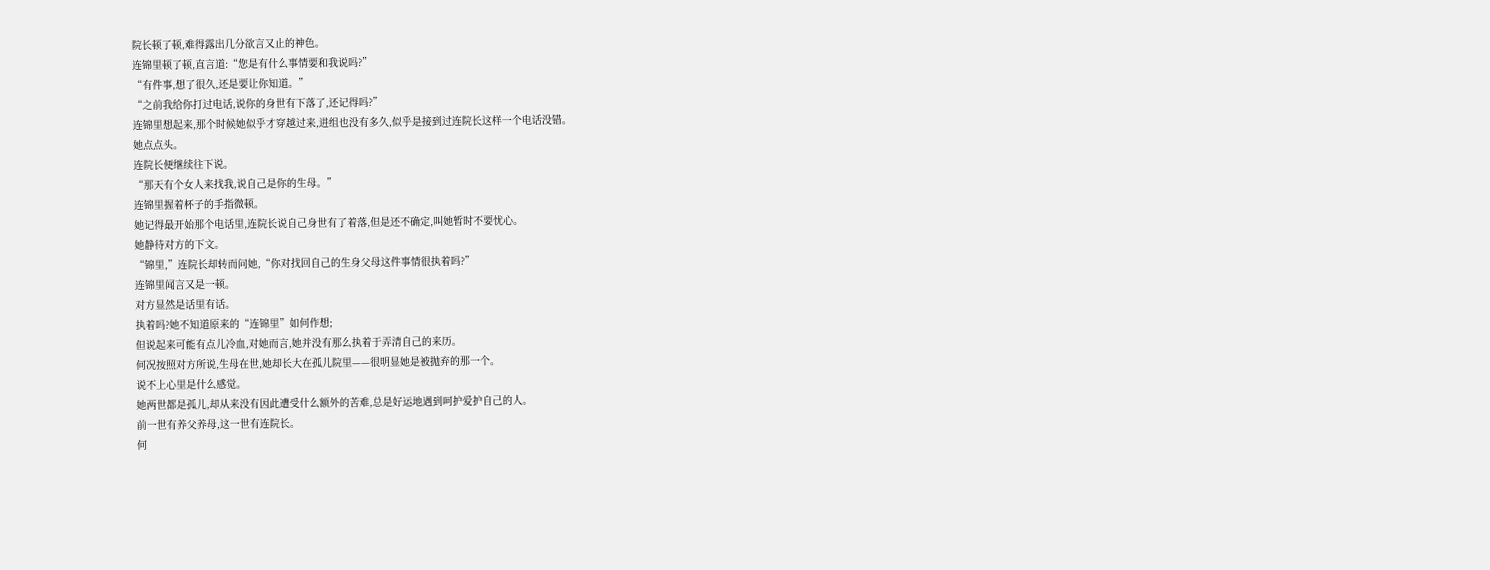院长顿了顿,难得露出几分欲言又止的神色。
连锦里顿了顿,直言道:“您是有什么事情要和我说吗?”
“有件事,想了很久,还是要让你知道。”
“之前我给你打过电话,说你的身世有下落了,还记得吗?”
连锦里想起来,那个时候她似乎才穿越过来,进组也没有多久,似乎是接到过连院长这样一个电话没错。
她点点头。
连院长便继续往下说。
“那天有个女人来找我,说自己是你的生母。”
连锦里握着杯子的手指微顿。
她记得最开始那个电话里,连院长说自己身世有了着落,但是还不确定,叫她暂时不要忧心。
她静待对方的下文。
“锦里,”连院长却转而问她,“你对找回自己的生身父母这件事情很执着吗?”
连锦里闻言又是一顿。
对方显然是话里有话。
执着吗?她不知道原来的“连锦里”如何作想;
但说起来可能有点儿冷血,对她而言,她并没有那么执着于弄清自己的来历。
何况按照对方所说,生母在世,她却长大在孤儿院里——很明显她是被抛弃的那一个。
说不上心里是什么感觉。
她两世都是孤儿,却从来没有因此遭受什么额外的苦难,总是好运地遇到呵护爱护自己的人。
前一世有养父养母,这一世有连院长。
何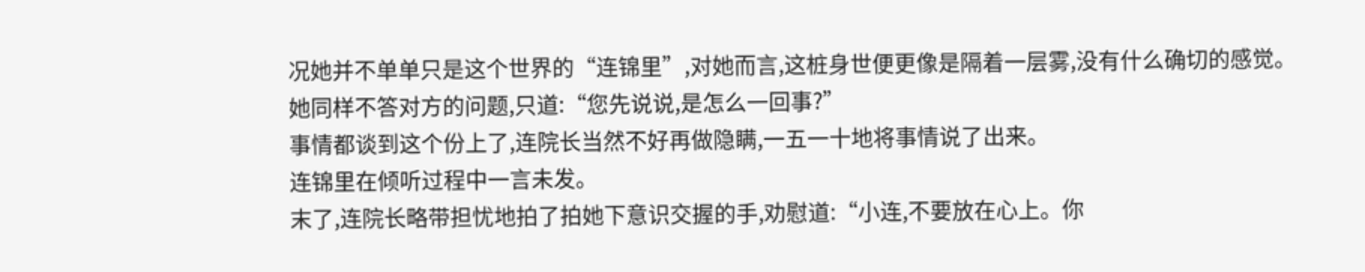况她并不单单只是这个世界的“连锦里”,对她而言,这桩身世便更像是隔着一层雾,没有什么确切的感觉。
她同样不答对方的问题,只道:“您先说说,是怎么一回事?”
事情都谈到这个份上了,连院长当然不好再做隐瞒,一五一十地将事情说了出来。
连锦里在倾听过程中一言未发。
末了,连院长略带担忧地拍了拍她下意识交握的手,劝慰道:“小连,不要放在心上。你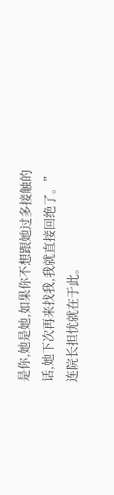是你,她是她,如果你不想跟她过多接触的话,她下次再来找我,我就直接回绝了。”
连院长担忧就在于此。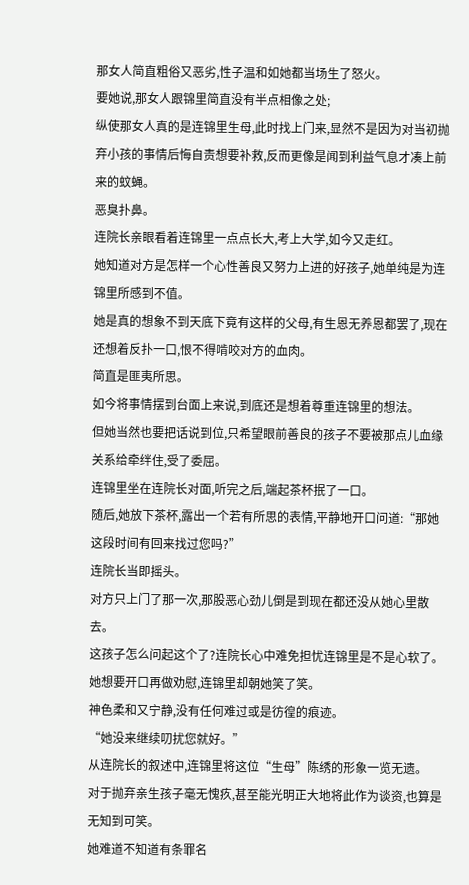那女人简直粗俗又恶劣,性子温和如她都当场生了怒火。
要她说,那女人跟锦里简直没有半点相像之处;
纵使那女人真的是连锦里生母,此时找上门来,显然不是因为对当初抛弃小孩的事情后悔自责想要补救,反而更像是闻到利益气息才凑上前来的蚊蝇。
恶臭扑鼻。
连院长亲眼看着连锦里一点点长大,考上大学,如今又走红。
她知道对方是怎样一个心性善良又努力上进的好孩子,她单纯是为连锦里所感到不值。
她是真的想象不到天底下竟有这样的父母,有生恩无养恩都罢了,现在还想着反扑一口,恨不得啃咬对方的血肉。
简直是匪夷所思。
如今将事情摆到台面上来说,到底还是想着尊重连锦里的想法。
但她当然也要把话说到位,只希望眼前善良的孩子不要被那点儿血缘关系给牵绊住,受了委屈。
连锦里坐在连院长对面,听完之后,端起茶杯抿了一口。
随后,她放下茶杯,露出一个若有所思的表情,平静地开口问道:“那她这段时间有回来找过您吗?”
连院长当即摇头。
对方只上门了那一次,那股恶心劲儿倒是到现在都还没从她心里散去。
这孩子怎么问起这个了?连院长心中难免担忧连锦里是不是心软了。
她想要开口再做劝慰,连锦里却朝她笑了笑。
神色柔和又宁静,没有任何难过或是彷徨的痕迹。
“她没来继续叨扰您就好。”
从连院长的叙述中,连锦里将这位“生母”陈绣的形象一览无遗。
对于抛弃亲生孩子毫无愧疚,甚至能光明正大地将此作为谈资,也算是无知到可笑。
她难道不知道有条罪名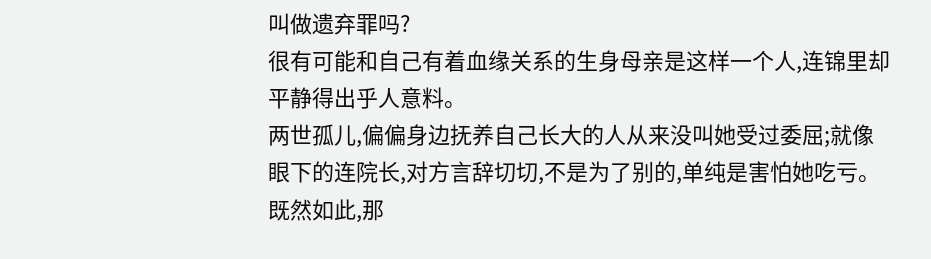叫做遗弃罪吗?
很有可能和自己有着血缘关系的生身母亲是这样一个人,连锦里却平静得出乎人意料。
两世孤儿,偏偏身边抚养自己长大的人从来没叫她受过委屈;就像眼下的连院长,对方言辞切切,不是为了别的,单纯是害怕她吃亏。
既然如此,那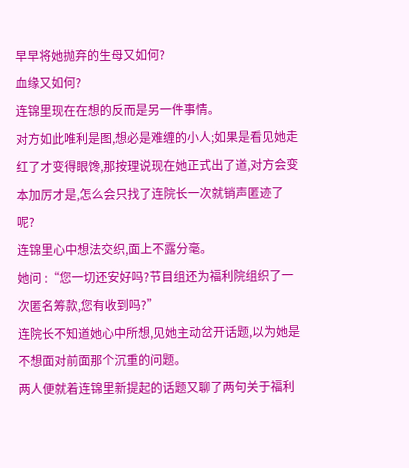早早将她抛弃的生母又如何?
血缘又如何?
连锦里现在在想的反而是另一件事情。
对方如此唯利是图,想必是难缠的小人;如果是看见她走红了才变得眼馋,那按理说现在她正式出了道,对方会变本加厉才是,怎么会只找了连院长一次就销声匿迹了呢?
连锦里心中想法交织,面上不露分毫。
她问 :“您一切还安好吗?节目组还为福利院组织了一次匿名筹款,您有收到吗?”
连院长不知道她心中所想,见她主动岔开话题,以为她是不想面对前面那个沉重的问题。
两人便就着连锦里新提起的话题又聊了两句关于福利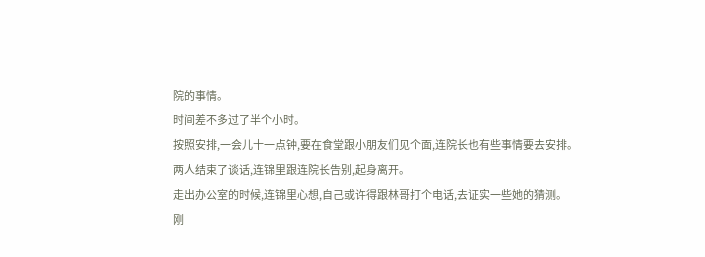院的事情。
时间差不多过了半个小时。
按照安排,一会儿十一点钟,要在食堂跟小朋友们见个面,连院长也有些事情要去安排。
两人结束了谈话,连锦里跟连院长告别,起身离开。
走出办公室的时候,连锦里心想,自己或许得跟林哥打个电话,去证实一些她的猜测。
刚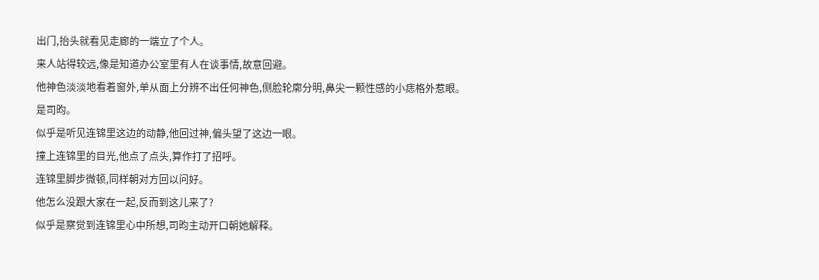出门,抬头就看见走廊的一端立了个人。
来人站得较远,像是知道办公室里有人在谈事情,故意回避。
他神色淡淡地看着窗外,单从面上分辨不出任何神色,侧脸轮廓分明,鼻尖一颗性感的小痣格外惹眼。
是司昀。
似乎是听见连锦里这边的动静,他回过神,偏头望了这边一眼。
撞上连锦里的目光,他点了点头,算作打了招呼。
连锦里脚步微顿,同样朝对方回以问好。
他怎么没跟大家在一起,反而到这儿来了?
似乎是察觉到连锦里心中所想,司昀主动开口朝她解释。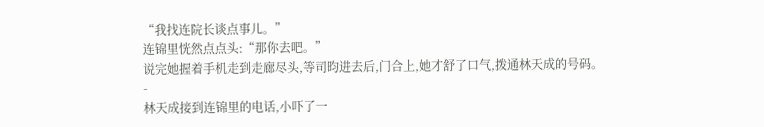“我找连院长谈点事儿。”
连锦里恍然点点头:“那你去吧。”
说完她握着手机走到走廊尽头,等司昀进去后,门合上,她才舒了口气,拨通林天成的号码。
-
林天成接到连锦里的电话,小吓了一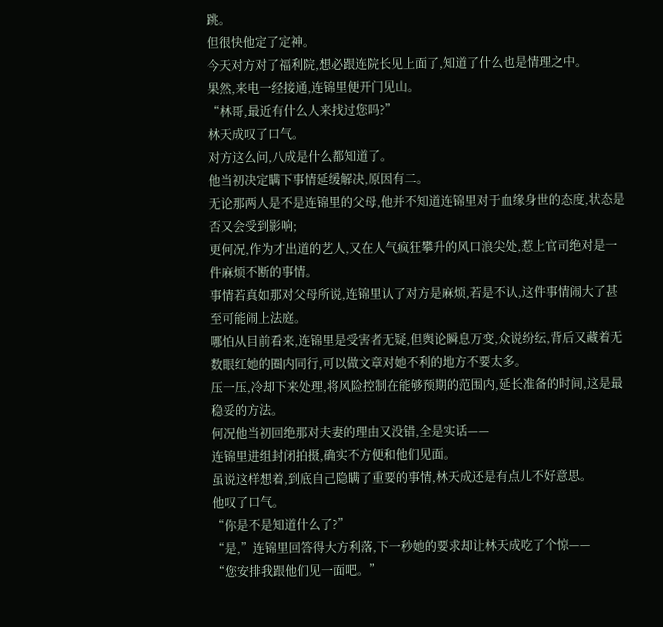跳。
但很快他定了定神。
今天对方对了福利院,想必跟连院长见上面了,知道了什么也是情理之中。
果然,来电一经接通,连锦里便开门见山。
“林哥,最近有什么人来找过您吗?”
林天成叹了口气。
对方这么问,八成是什么都知道了。
他当初决定瞒下事情延缓解决,原因有二。
无论那两人是不是连锦里的父母,他并不知道连锦里对于血缘身世的态度,状态是否又会受到影响;
更何况,作为才出道的艺人,又在人气疯狂攀升的风口浪尖处,惹上官司绝对是一件麻烦不断的事情。
事情若真如那对父母所说,连锦里认了对方是麻烦,若是不认,这件事情闹大了甚至可能闹上法庭。
哪怕从目前看来,连锦里是受害者无疑,但舆论瞬息万变,众说纷纭,背后又藏着无数眼红她的圈内同行,可以做文章对她不利的地方不要太多。
压一压,冷却下来处理,将风险控制在能够预期的范围内,延长准备的时间,这是最稳妥的方法。
何况他当初回绝那对夫妻的理由又没错,全是实话——
连锦里进组封闭拍摄,确实不方便和他们见面。
虽说这样想着,到底自己隐瞒了重要的事情,林天成还是有点儿不好意思。
他叹了口气。
“你是不是知道什么了?”
“是,”连锦里回答得大方利落,下一秒她的要求却让林天成吃了个惊——
“您安排我跟他们见一面吧。”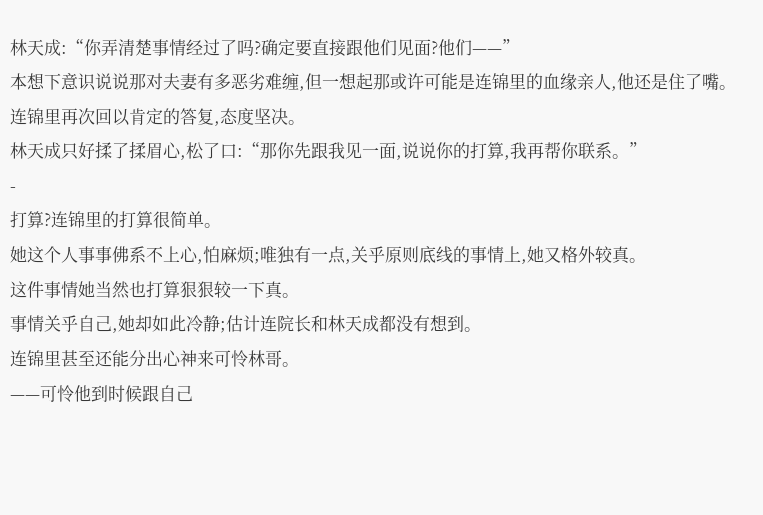林天成:“你弄清楚事情经过了吗?确定要直接跟他们见面?他们——”
本想下意识说说那对夫妻有多恶劣难缠,但一想起那或许可能是连锦里的血缘亲人,他还是住了嘴。
连锦里再次回以肯定的答复,态度坚决。
林天成只好揉了揉眉心,松了口:“那你先跟我见一面,说说你的打算,我再帮你联系。”
-
打算?连锦里的打算很简单。
她这个人事事佛系不上心,怕麻烦;唯独有一点,关乎原则底线的事情上,她又格外较真。
这件事情她当然也打算狠狠较一下真。
事情关乎自己,她却如此冷静;估计连院长和林天成都没有想到。
连锦里甚至还能分出心神来可怜林哥。
——可怜他到时候跟自己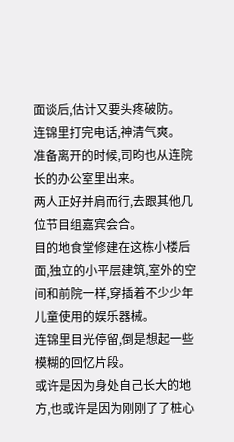面谈后,估计又要头疼破防。
连锦里打完电话,神清气爽。
准备离开的时候,司昀也从连院长的办公室里出来。
两人正好并肩而行,去跟其他几位节目组嘉宾会合。
目的地食堂修建在这栋小楼后面,独立的小平层建筑,室外的空间和前院一样,穿插着不少少年儿童使用的娱乐器械。
连锦里目光停留,倒是想起一些模糊的回忆片段。
或许是因为身处自己长大的地方,也或许是因为刚刚了了桩心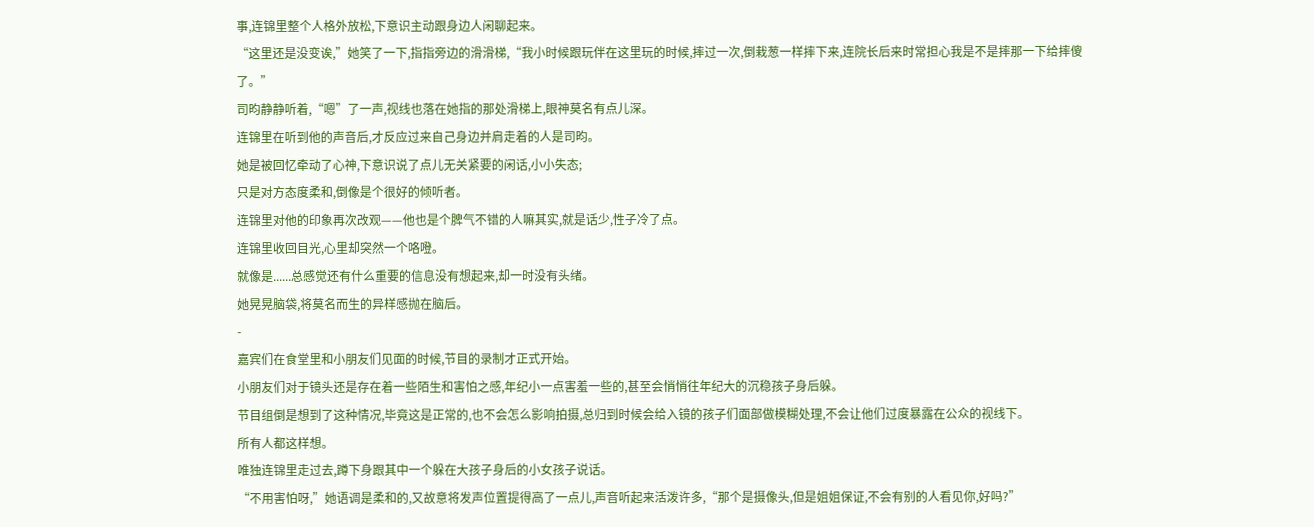事,连锦里整个人格外放松,下意识主动跟身边人闲聊起来。
“这里还是没变诶,”她笑了一下,指指旁边的滑滑梯,“我小时候跟玩伴在这里玩的时候,摔过一次,倒栽葱一样摔下来,连院长后来时常担心我是不是摔那一下给摔傻了。”
司昀静静听着,“嗯”了一声,视线也落在她指的那处滑梯上,眼神莫名有点儿深。
连锦里在听到他的声音后,才反应过来自己身边并肩走着的人是司昀。
她是被回忆牵动了心神,下意识说了点儿无关紧要的闲话,小小失态;
只是对方态度柔和,倒像是个很好的倾听者。
连锦里对他的印象再次改观——他也是个脾气不错的人嘛其实,就是话少,性子冷了点。
连锦里收回目光,心里却突然一个咯噔。
就像是......总感觉还有什么重要的信息没有想起来,却一时没有头绪。
她晃晃脑袋,将莫名而生的异样感抛在脑后。
-
嘉宾们在食堂里和小朋友们见面的时候,节目的录制才正式开始。
小朋友们对于镜头还是存在着一些陌生和害怕之感,年纪小一点害羞一些的,甚至会悄悄往年纪大的沉稳孩子身后躲。
节目组倒是想到了这种情况,毕竟这是正常的,也不会怎么影响拍摄,总归到时候会给入镜的孩子们面部做模糊处理,不会让他们过度暴露在公众的视线下。
所有人都这样想。
唯独连锦里走过去,蹲下身跟其中一个躲在大孩子身后的小女孩子说话。
“不用害怕呀,”她语调是柔和的,又故意将发声位置提得高了一点儿,声音听起来活泼许多,“那个是摄像头,但是姐姐保证,不会有别的人看见你,好吗?”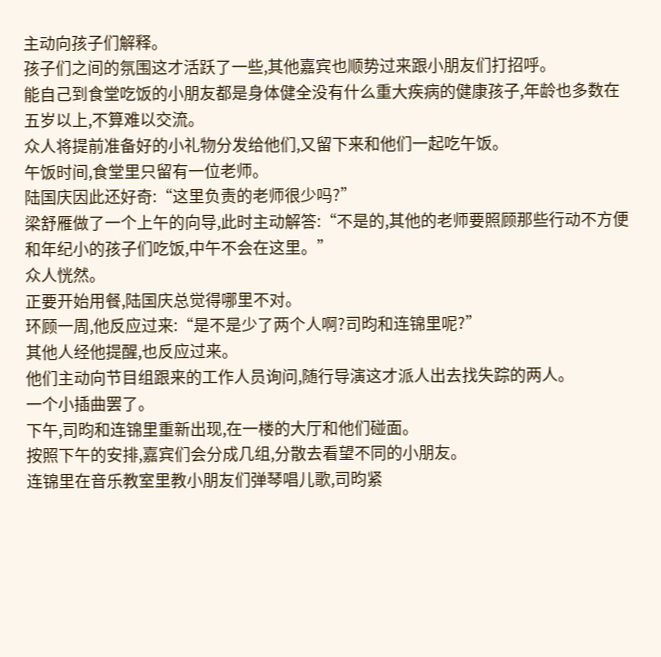主动向孩子们解释。
孩子们之间的氛围这才活跃了一些,其他嘉宾也顺势过来跟小朋友们打招呼。
能自己到食堂吃饭的小朋友都是身体健全没有什么重大疾病的健康孩子,年龄也多数在五岁以上,不算难以交流。
众人将提前准备好的小礼物分发给他们,又留下来和他们一起吃午饭。
午饭时间,食堂里只留有一位老师。
陆国庆因此还好奇:“这里负责的老师很少吗?”
梁舒雁做了一个上午的向导,此时主动解答:“不是的,其他的老师要照顾那些行动不方便和年纪小的孩子们吃饭,中午不会在这里。”
众人恍然。
正要开始用餐,陆国庆总觉得哪里不对。
环顾一周,他反应过来:“是不是少了两个人啊?司昀和连锦里呢?”
其他人经他提醒,也反应过来。
他们主动向节目组跟来的工作人员询问,随行导演这才派人出去找失踪的两人。
一个小插曲罢了。
下午,司昀和连锦里重新出现,在一楼的大厅和他们碰面。
按照下午的安排,嘉宾们会分成几组,分散去看望不同的小朋友。
连锦里在音乐教室里教小朋友们弹琴唱儿歌,司昀紧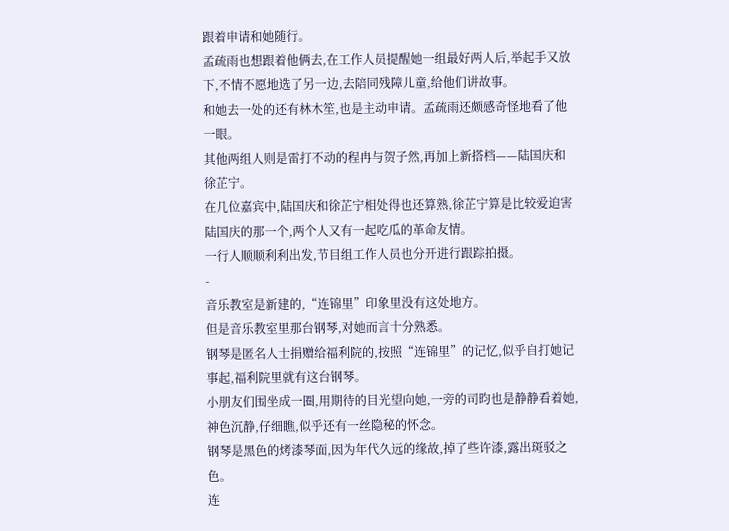跟着申请和她随行。
孟疏雨也想跟着他俩去,在工作人员提醒她一组最好两人后,举起手又放下,不情不愿地选了另一边,去陪同残障儿童,给他们讲故事。
和她去一处的还有林木笙,也是主动申请。孟疏雨还颇感奇怪地看了他一眼。
其他两组人则是雷打不动的程冉与贺子然,再加上新搭档——陆国庆和徐芷宁。
在几位嘉宾中,陆国庆和徐芷宁相处得也还算熟,徐芷宁算是比较爱迫害陆国庆的那一个,两个人又有一起吃瓜的革命友情。
一行人顺顺利利出发,节目组工作人员也分开进行跟踪拍摄。
-
音乐教室是新建的,“连锦里”印象里没有这处地方。
但是音乐教室里那台钢琴,对她而言十分熟悉。
钢琴是匿名人士捐赠给福利院的,按照“连锦里”的记忆,似乎自打她记事起,福利院里就有这台钢琴。
小朋友们围坐成一圈,用期待的目光望向她,一旁的司昀也是静静看着她,神色沉静,仔细瞧,似乎还有一丝隐秘的怀念。
钢琴是黑色的烤漆琴面,因为年代久远的缘故,掉了些许漆,露出斑驳之色。
连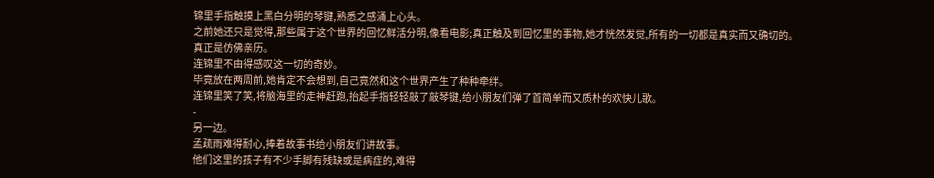锦里手指触摸上黑白分明的琴键,熟悉之感涌上心头。
之前她还只是觉得,那些属于这个世界的回忆鲜活分明,像看电影;真正触及到回忆里的事物,她才恍然发觉,所有的一切都是真实而又确切的。
真正是仿佛亲历。
连锦里不由得感叹这一切的奇妙。
毕竟放在两周前,她肯定不会想到,自己竟然和这个世界产生了种种牵绊。
连锦里笑了笑,将脑海里的走神赶跑,抬起手指轻轻敲了敲琴键,给小朋友们弹了首简单而又质朴的欢快儿歌。
-
另一边。
孟疏雨难得耐心,捧着故事书给小朋友们讲故事。
他们这里的孩子有不少手脚有残缺或是病症的,难得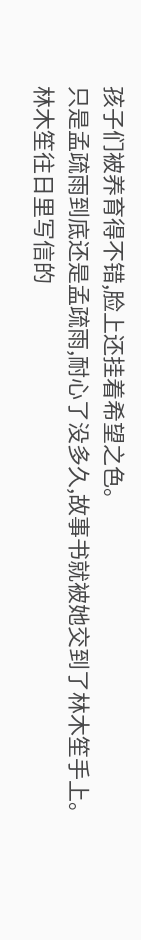孩子们被养育得不错,脸上还挂着希望之色。
只是孟疏雨到底还是孟疏雨,耐心了没多久,故事书就被她交到了林木笙手上。
林木笙往日里写信的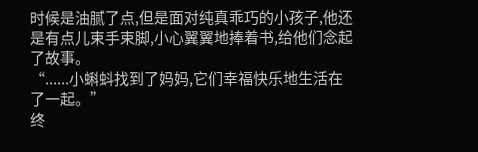时候是油腻了点,但是面对纯真乖巧的小孩子,他还是有点儿束手束脚,小心翼翼地捧着书,给他们念起了故事。
“......小蝌蚪找到了妈妈,它们幸福快乐地生活在了一起。”
终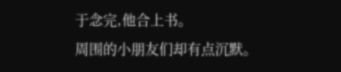于念完,他合上书。
周围的小朋友们却有点沉默。